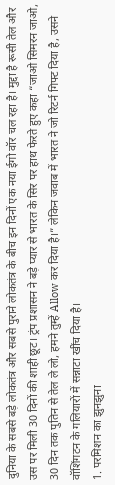दुनिया के सबसे बड़े लोकतंत्र और सबसे पुराने लोकतंत्र के बीच इन दिनों एक नया ईगो वॉर चल रहा है। मुद्दा है रूसी तेल और उस पर मिली 30 दिनों की शाही छूट। ट्रंप प्रशासन ने बड़े प्यार से भारत के सिर पर हाथ फेरते हुए कहा “जाओ सिमरन जाओ, 30 दिन तक पुतिन से तेल ले लो, हमने तुम्हें Allow कर दिया है।” लेकिन जवाब में भारत ने जो रिटर्न गिफ्ट दिया है, उसने वॉशिंगटन के गलियारों में सन्नाटा खींच दिया है।
1. परमिशन का झुनझुना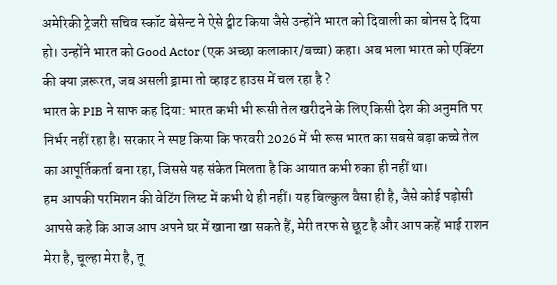अमेरिकी ट्रेजरी सचिव स्कॉट बेसेन्ट ने ऐसे ट्वीट किया जैसे उन्होंने भारत को दिवाली का बोनस दे दिया हो। उन्होंने भारत को Good Actor (एक अच्छा कलाकार/बच्चा) कहा। अब भला भारत को एक्टिंग की क्या ज़रूरत, जब असली ड्रामा तो व्हाइट हाउस में चल रहा है ?
भारत के PIB ने साफ कह दिया: भारत कभी भी रूसी तेल खरीदने के लिए किसी देश की अनुमति पर निर्भर नहीं रहा है। सरकार ने स्पष्ट किया कि फरवरी 2026 में भी रूस भारत का सबसे बड़ा कच्चे तेल का आपूर्तिकर्ता बना रहा, जिससे यह संकेत मिलता है कि आयात कभी रुका ही नहीं था।
हम आपकी परमिशन की वेटिंग लिस्ट में कभी थे ही नहीं। यह बिल्कुल वैसा ही है, जैसे कोई पड़ोसी आपसे कहे कि आज आप अपने घर में खाना खा सकते हैं, मेरी तरफ से छूट है और आप कहें भाई राशन मेरा है, चूल्हा मेरा है, तू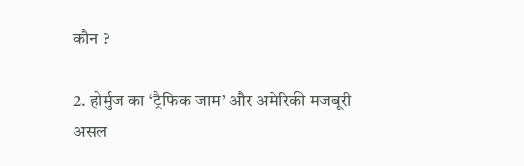कौन ?

2. होर्मुज का ‘ट्रैफिक जाम’ और अमेरिकी मजबूरी
असल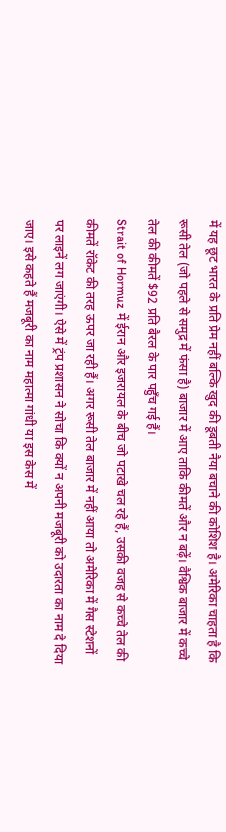में यह छूट भारत के प्रति प्रेम नहीं बल्कि खुद की डूबती नैया बचाने की कोशिश है। अमेरिका चाहता है कि रूसी तेल (जो पहले से समुद्र में फंसा है) बाजार में आए ताकि कीमतें और न बढ़ें। वैश्विक बाजार में कच्चे तेल की कीमतें $92 प्रति बैरल के पार पहुँच गई हैं।
Strait of Hormuz में ईरान और इजरायल के बीच जो पटाखे चल रहे हैं, उसकी वजह से कच्चे तेल की कीमतें रॉकेट की तरह ऊपर जा रही हैं। अगर रूसी तेल बाजार में नहीं आया तो अमेरिका में गैस स्टेशनों पर लाइनें लग जाएंगी। ऐसे में ट्रंप प्रशासन ने सोचा कि क्यों न अपनी मजबूरी को उदारता का नाम दे दिया जाए। इसे कहते हैं मजबूरी का नाम महात्मा गांधी या इस केस में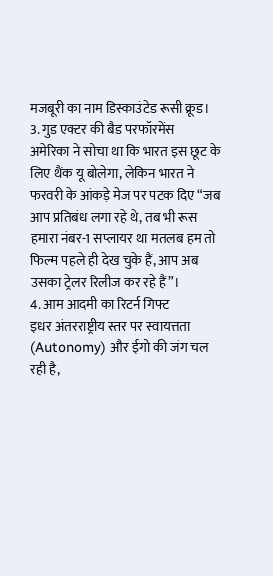मजबूरी का नाम डिस्काउंटेड रूसी क्रूड।
3. गुड एक्टर की बैड परफॉरमेंस
अमेरिका ने सोचा था कि भारत इस छूट के लिए थैंक यू बोलेगा, लेकिन भारत ने फरवरी के आंकड़े मेज पर पटक दिए “जब आप प्रतिबंध लगा रहे थे, तब भी रूस हमारा नंबर-1 सप्लायर था मतलब हम तो फिल्म पहले ही देख चुके हैं, आप अब उसका ट्रेलर रिलीज कर रहे हैं”।
4. आम आदमी का रिटर्न गिफ्ट
इधर अंतरराष्ट्रीय स्तर पर स्वायत्तता (Autonomy) और ईगो की जंग चल रही है,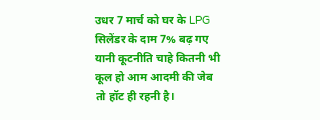उधर 7 मार्च को घर के LPG सिलेंडर के दाम 7% बढ़ गए यानी कूटनीति चाहे कितनी भी कूल हो आम आदमी की जेब तो हॉट ही रहनी है।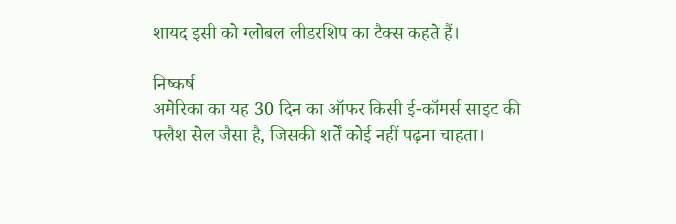शायद इसी को ग्लोबल लीडरशिप का टैक्स कहते हैं।

निष्कर्ष
अमेरिका का यह 30 दिन का ऑफर किसी ई-कॉमर्स साइट की फ्लैश सेल जैसा है, जिसकी शर्तें कोई नहीं पढ़ना चाहता।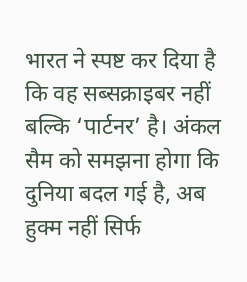भारत ने स्पष्ट कर दिया है कि वह सब्सक्राइबर नहीं बल्कि ‘पार्टनर’ है। अंकल सैम को समझना होगा कि दुनिया बदल गई है, अब हुक्म नहीं सिर्फ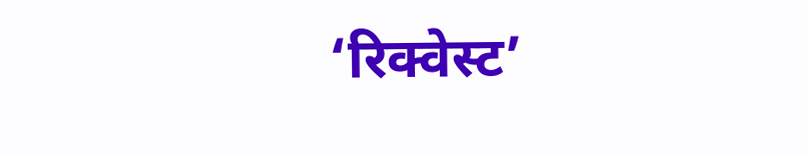‘रिक्वेस्ट’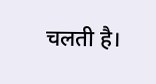चलती है।